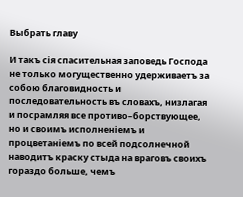Выбрать главу

И такъ сія спасительная заповедь Господа не только могущественно удерживаетъ за собою благовидность и последовательность въ словахъ, низлагая и посрамляя все противо–борствующее, но и своимъ исполненіемъ и процветаніемъ по всей подсолнечной наводитъ краску стыда на враговъ своихъ гораздо больше, чемъ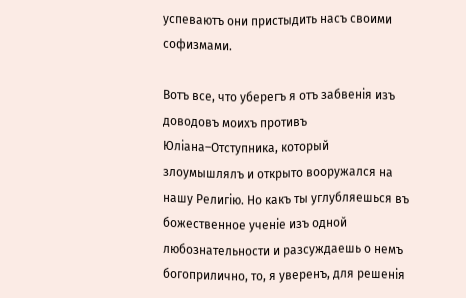успеваютъ они пристыдить насъ своими софизмами.

Вотъ все, что уберегъ я отъ забвенія изъ доводовъ моихъ противъ Юліана–Отступника, который злоумышлялъ и открыто вооружался на нашу Религію. Но какъ ты углубляешься въ божественное ученіе изъ одной любознательности и разсуждаешь о немъ богоприлично, то, я уверенъ, для решенія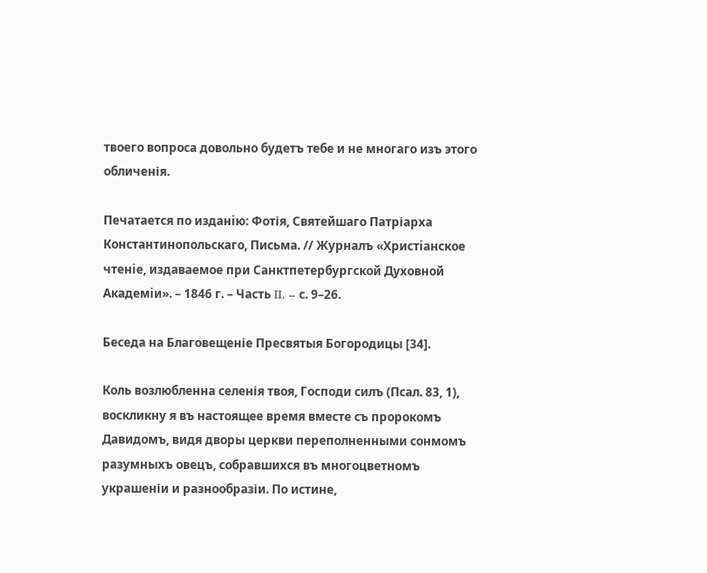твоего вопроса довольно будетъ тебе и не многаго изъ этого обличенія.

Печатается по изданiю: Фотія, Святейшаго Патріарха Константинопольскаго, Письма. // Журналъ «Христiанское чтенiе, издаваемое при Санктпетербургской Духовной Академiи». – 1846 г. – Часть II. – с. 9–26.

Беседа на Благовещеніе Пресвятыя Богородицы [34].

Коль возлюбленна селенія твоя, Господи силъ (Псал. 83, 1), воскликну я въ настоящее время вместе съ пророкомъ Давидомъ, видя дворы церкви переполненными сонмомъ разумныхъ овецъ, собравшихся въ многоцветномъ украшеніи и разнообразіи. По истине,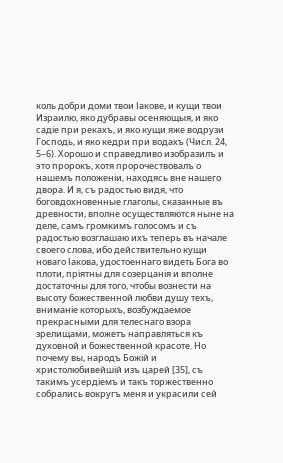коль добри доми твои Іакове, и кущи твои Израилю, яко дубравы осеняющыя, и яко садіе при рекахъ, и яко кущи яже водрузи Господь, и яко кедри при водахъ (Числ. 24, 5–6). Хорошо и справедливо изобразилъ и это пророкъ, хотя пророчествовалъ о нашемъ положеніи, находясь вне нашего двора. И я, съ радостью видя, что боговдохновенные глаголы, сказанные въ древности, вполне осуществляются ныне на деле, самъ громкимъ голосомъ и съ радостью возглашаю ихъ теперь въ начале своего слова, ибо действительно кущи новаго Іакова, удостоеннаго видеть Бога во плоти, пріятны для созерцанія и вполне достаточны для того, чтобы вознести на высоту божественной любви душу техъ, вниманіе которыхъ, возбуждаемое прекрасными для телеснаго взора зрелищами, можетъ направляться къ духовной и божественной красоте. Но почему вы, народъ Божій и христолюбивейшій изъ царей [35], съ такимъ усердіемъ и такъ торжественно собрались вокругъ меня и украсили сей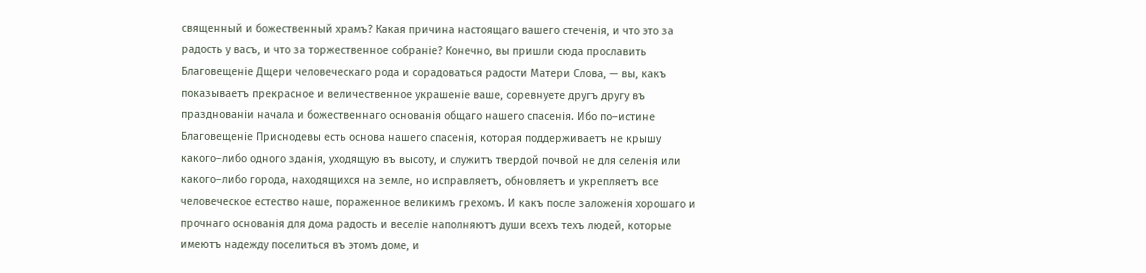священный и божественный храмъ? Какая причина настоящаго вашего стеченія, и что это за радость у васъ, и что за торжественное собраніе? Конечно, вы пришли сюда прославить Благовещеніе Дщери человеческаго рода и сорадоваться радости Матери Слова, — вы, какъ показываетъ прекрасное и величественное украшеніе ваше, соревнуете другъ другу въ празднованіи начала и божественнаго основанія общаго нашего спасенія. Ибо по–истине Благовещеніе Приснодевы есть основа нашего спасенія, которая поддерживаетъ не крышу какого–либо одного зданія, уходящую въ высоту, и служитъ твердой почвой не для селенія или какого–либо города, находящихся на земле, но исправляетъ, обновляетъ и укрепляетъ все человеческое естество наше, пораженное великимъ грехомъ. И какъ после заложенія хорошаго и прочнаго основанія для дома радость и веселіе наполняютъ души всехъ техъ людей, которые имеютъ надежду поселиться въ этомъ доме, и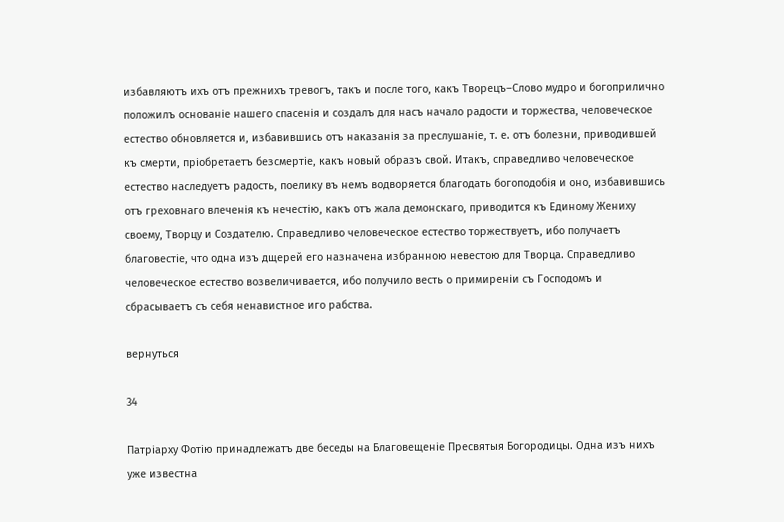избавляютъ ихъ отъ прежнихъ тревогъ, такъ и после того, какъ Творецъ–Слово мудро и богоприлично положилъ основаніе нашего спасенія и создалъ для насъ начало радости и торжества, человеческое естество обновляется и, избавившись отъ наказанія за преслушаніе, т. е. отъ болезни, приводившей къ смерти, пріобретаетъ безсмертіе, какъ новый образъ свой. Итакъ, справедливо человеческое естество наследуетъ радость, поелику въ немъ водворяется благодать богоподобія и оно, избавившись отъ греховнаго влеченія къ нечестію, какъ отъ жала демонскаго, приводится къ Единому Жениху своему, Творцу и Создателю. Справедливо человеческое естество торжествуетъ, ибо получаетъ благовестіе, что одна изъ дщерей его назначена избранною невестою для Творца. Справедливо человеческое естество возвеличивается, ибо получило весть о примиреніи съ Господомъ и сбрасываетъ съ себя ненавистное иго рабства.

вернуться

34

Патріарху Фотію принадлежатъ две беседы на Благовещеніе Пресвятыя Богородицы. Одна изъ нихъ уже известна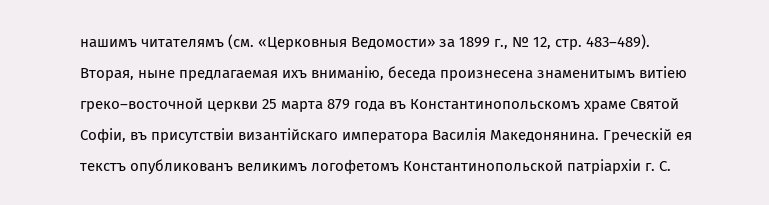нашимъ читателямъ (см. «Церковныя Ведомости» за 1899 г., № 12, стр. 483–489). Вторая, ныне предлагаемая ихъ вниманію, беседа произнесена знаменитымъ витіею греко–восточной церкви 25 марта 879 года въ Константинопольскомъ храме Святой Софіи, въ присутствіи византійскаго императора Василія Македонянина. Греческій ея текстъ опубликованъ великимъ логофетомъ Константинопольской патріархіи г. С.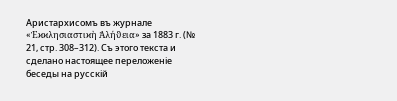Аристархисомъ въ журнале «Ἐϰϰλησιαστιϰὴ Ἀλήϑεια» за 1883 г. (№ 21, стр. 308–312). Съ этого текста и сделано настоящее переложеніе беседы на русскій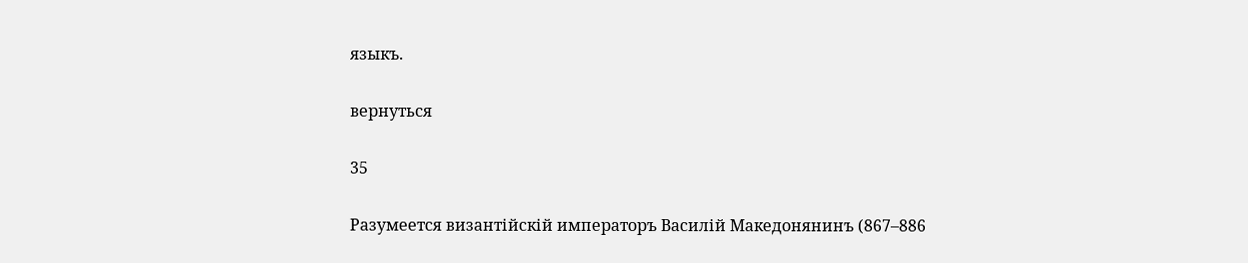языкъ.

вернуться

35

Разумеется византійскій императоръ Василій Македонянинъ (867–886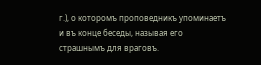г.), о которомъ проповедникъ упоминаетъ и въ конце беседы, называя его страшнымъ для враговъ.